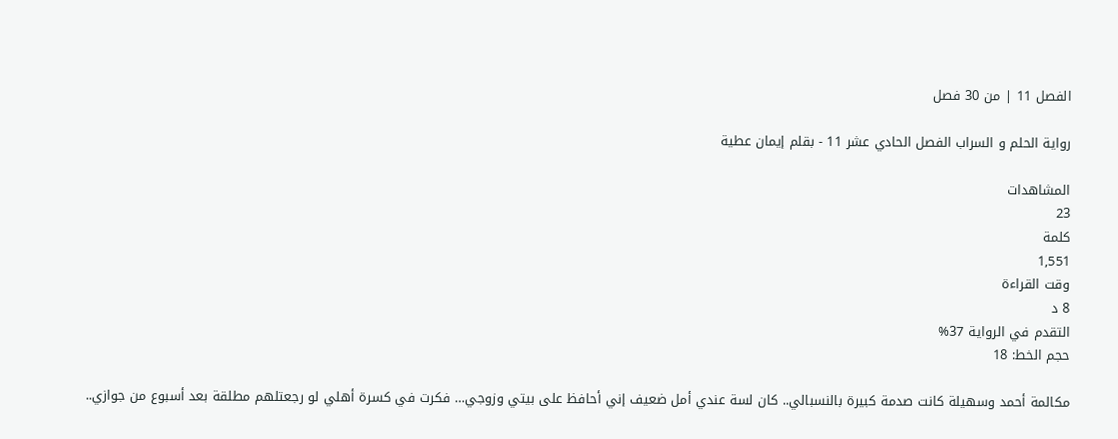الفصل 11 | من 30 فصل

رواية الحلم و السراب الفصل الحادي عشر 11 - بقلم إيمان عطية

المشاهدات
23
كلمة
1,551
وقت القراءة
8 د
التقدم في الرواية 37%
حجم الخط: 18

مكالمة أحمد وسهيلة كانت صدمة كبيرة بالنسبالي.. كان لسة عندي أمل ضعيف إني أحافظ على بيتي وزوجي… فكرت في كسرة أهلي لو رجعتلهم مطلقة بعد أسبوع من جوازي..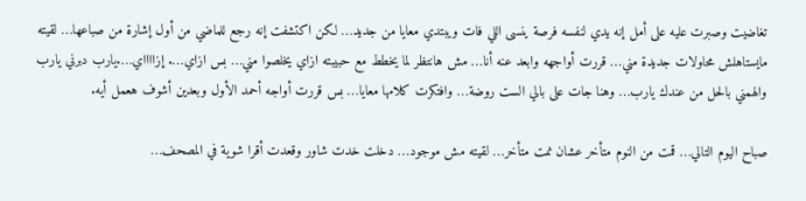تغاضيت وصبرت عليه على أمل إنه يدي لنفسه فرصة ينسى اللي فات ويبتدي معايا من جديد… لكن اكتشفت إنه رجع للماضي من أول إشارة من صباعها… لقيته مايستاهلش محاولات جديدة مني… قررت أواجهه وابعد عنه أنا… مش هانتظر لما يخطط مع حبيبته ازاي يخلصوا مني… بس ازاي…. إزااااي….يارب دبرني يارب والهمني بالحل من عندك يارب… وهنا جات على بالي الست روضة… وافتكرت كلامها معايا… بس قررت أواجه أحمد الأول وبعدين أشوف هعمل أيه.

صباح اليوم التالي… قمت من النوم متأخر عشان نمت متأخر… لقيته مش موجود… دخلت خدت شاور وقعدت أقرا شوية في المصحف…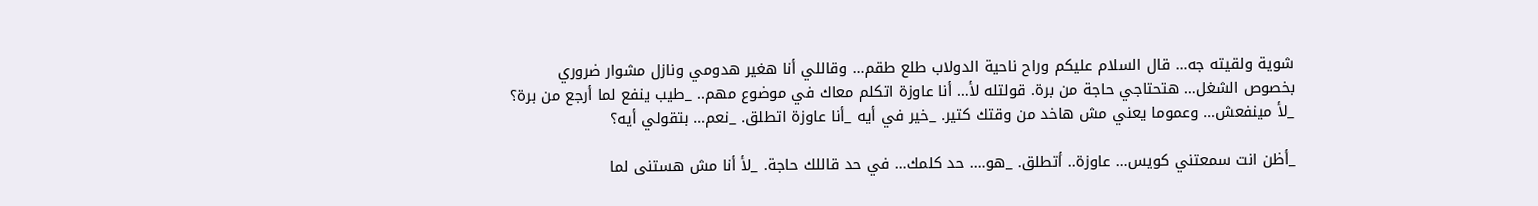شوية ولقيته جه… قال السلام عليكم وراح ناحية الدولاب طلع طقم… وقاللي أنا هغير هدومي ونازل مشوار ضروري بخصوص الشغل… هتحتاجي حاجة من برة. قولتله لأ… أنا عاوزة اتكلم معاك في موضوع مهم.. _طيب ينفع لما أرجع من برة؟ _لأ مينفعش… وعموما يعني مش هاخد من وقتك كتير. _خير في أيه _أنا عاوزة اتطلق. _نعم… بتقولي أيه؟

_أظن انت سمعتني كويس… عاوزة.. أتطلق. _هو…. حد كلمك… في حد قاللك حاجة. _لأ أنا مش هستنى لما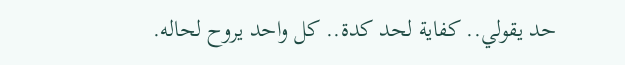حد يقولي.. كفاية لحد كدة.. كل واحد يروح لحاله.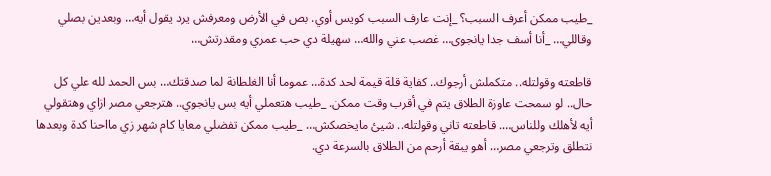_طيب ممكن أعرف السبب؟ _إنت عارف السبب كويس أوي. بص في الأرض ومعرفش يرد يقول أيه… وبعدين بصلي وقاللي… _أنا أسف جدا يانجوى… غصب عني والله… سهيلة دي حب عمري ومقدرتش…

قاطعته وقولتله.. متكملش أرجوك.. كفاية قلة قيمة لحد كدة… عموما أنا الغلطانة لما صدقتك… بس الحمد لله علي كل حال.. لو سمحت عاوزة الطلاق يتم في أقرب وقت ممكن. _طيب هتعملي أيه بس يانجوي.. هترجعي مصر ازاي وهتقولي أيه لأهلك وللناس…. قاطعته تاني وقولتله.. شيئ مايخصكش… _طيب ممكن تفضلي معايا كام شهر زي مااحنا كدة وبعدها نتطلق وترجعي مصر… أهو يبقة أرحم من الطلاق بالسرعة دي.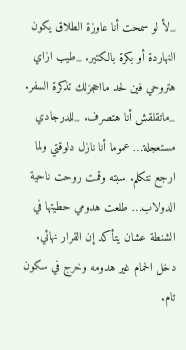_لأ لو سمحت أنا عاوزة الطلاق يكون النهاردة أو بكرة بالكتير. _طيب ازاي هتروحي فين لحد مااحجزلك تذكرة السفر. _ماتقلقش أنا هتصرف. _للدرجادي مستعجلة… عموما أنا نازل دلوقتي ولما ارجع نتكلم. سبته وقمت روحت ناحية الدولاب… طلعت هدومي حطيتها في الشنطة عشان يتأكد إن القرار نهائي. دخل الحمام غير هدومه وخرج في سكون تام.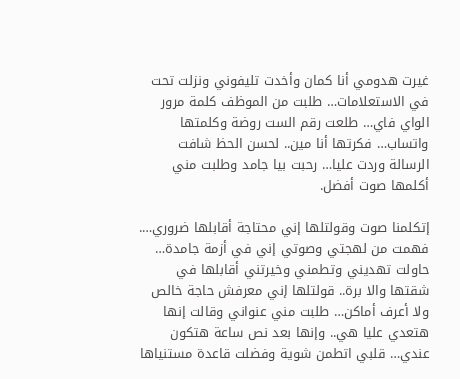غيرت هدومي أنا كمان وأخدت تليفوني ونزلت تحت في الاستعلامات… طلبت من الموظف كلمة مرور الواي فاي… طلعت رقم الست روضة وكلمتها واتساب… فكرتها أنا مين.. لحسن الحظ شافت الرسالة وردت عليا… رحبت بيا جامد وطلبت مني أكلمها صوت أفضل.

إتكلمنا صوت وقولتلها إني محتاجة أقابلها ضروري…. فهمت من لهجتي وصوتي إني في أزمة جامدة… حاولت تهديني وتطمني وخيرتني أقابلها في شقتها والا برة.. قولتلها إني معرفش حاجة خالص ولا أعرف أماكن… طلبت مني عنواني وقالت إنها هتعدي عليا هي.. وإنها بعد نص ساعة هتكون عندي… قلبي اتطمن شوية وفضلت قاعدة مستنياها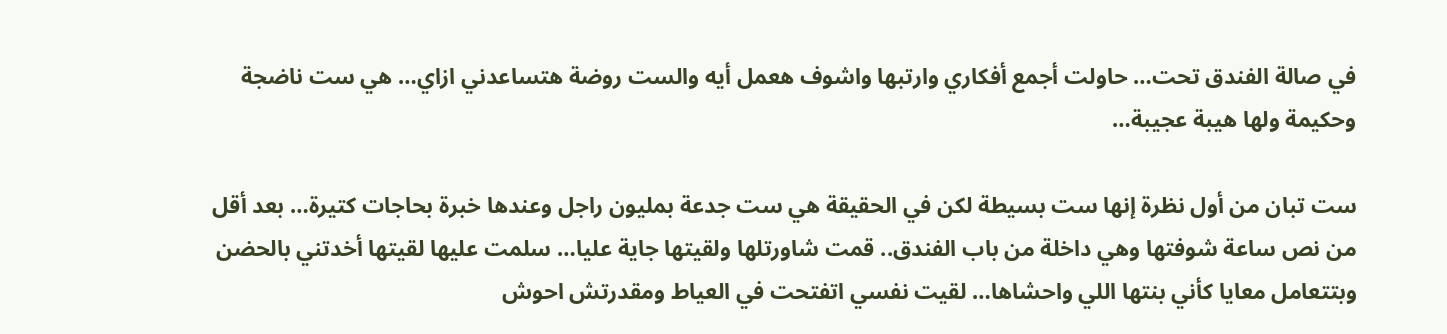في صالة الفندق تحت… حاولت أجمع أفكاري وارتبها واشوف هعمل أيه والست روضة هتساعدني ازاي… هي ست ناضجة وحكيمة ولها هيبة عجيبة…

ست تبان من أول نظرة إنها ست بسيطة لكن في الحقيقة هي ست جدعة بمليون راجل وعندها خبرة بحاجات كتيرة… بعد أقل من نص ساعة شوفتها وهي داخلة من باب الفندق.. قمت شاورتلها ولقيتها جاية عليا… سلمت عليها لقيتها أخدتني بالحضن وبتتعامل معايا كأني بنتها اللي واحشاها… لقيت نفسي اتفتحت في العياط ومقدرتش احوش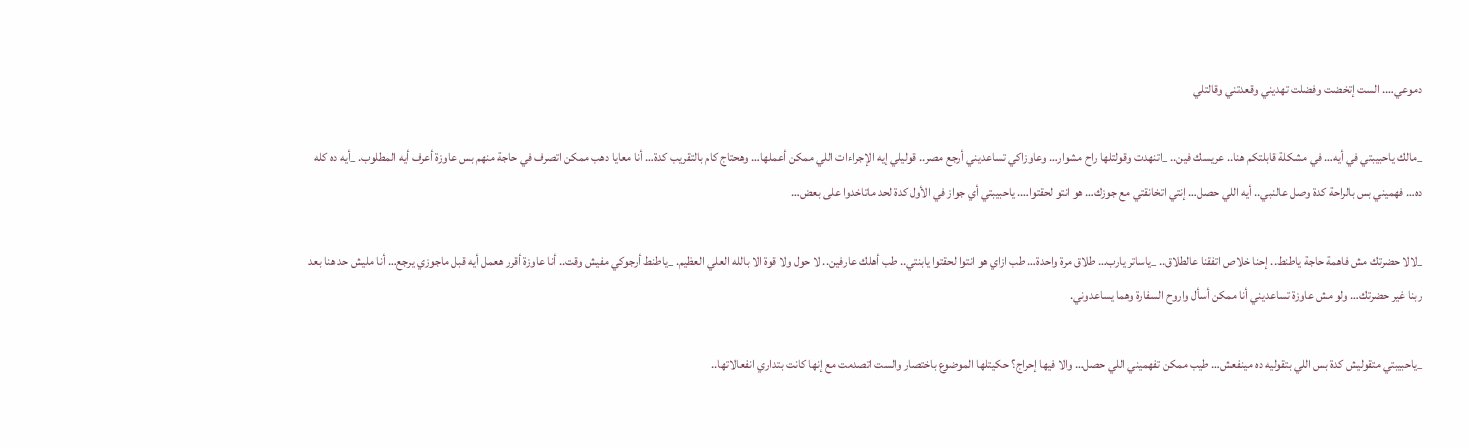دموعي…. الست إتخضت وفضلت تهديني وقعدتني وقالتلي

_مالك ياحبيبتي في أيه… في مشكلة قابلتكم هنا.. عريسك فين.. _اتنهدت وقولتلها راح مشوار… وعاوزاكي تساعديني أرجع مصر.. قوليلي إيه الإجراءات اللي ممكن أعملها… وهحتاج كام بالتقريب كدة… أنا معايا دهب ممكن اتصرف في حاجة منهم بس عاوزة أعرف أيه المطلوب. _أيه ده كله ده… فهميني بس بالراحة كدة وصل عالنبي.. أيه اللي حصل… إنتي اتخانقتي مع جوزك… هو انتو لحقتوا…. ياحبيبتي أي جواز في الأول كدة لحد ماتاخدوا على بعض…

_لالا حضرتك مش فاهمة حاجة ياطنط.. إحنا خلاص اتفقنا عالطلاق.. _ياساتر يارب… طلاق مرة واحدة… طب ازاي هو انتوا لحقتوا يابنتي.. طب أهلك عارفين.. لا حول ولا قوة الا بالله العلي العظيم. _ياطنط أرجوكي مفيش وقت.. أنا عاوزة أقرر هعمل أيه قبل ماجوزي يرجع… أنا مليش حد هنا بعد ربنا غير حضرتك… ولو مش عاوزة تساعديني أنا ممكن أسأل واروح السفارة وهما يساعدوني.

_ياحبيبتي متقوليش كدة بس اللي بتقوليه ده مينفعش… طيب ممكن تفهميني اللي حصل… والا فيها إحراج؟ حكيتلها الموضوع باختصار والست اتصدمت مع إنها كانت بتداري انفعالاتها..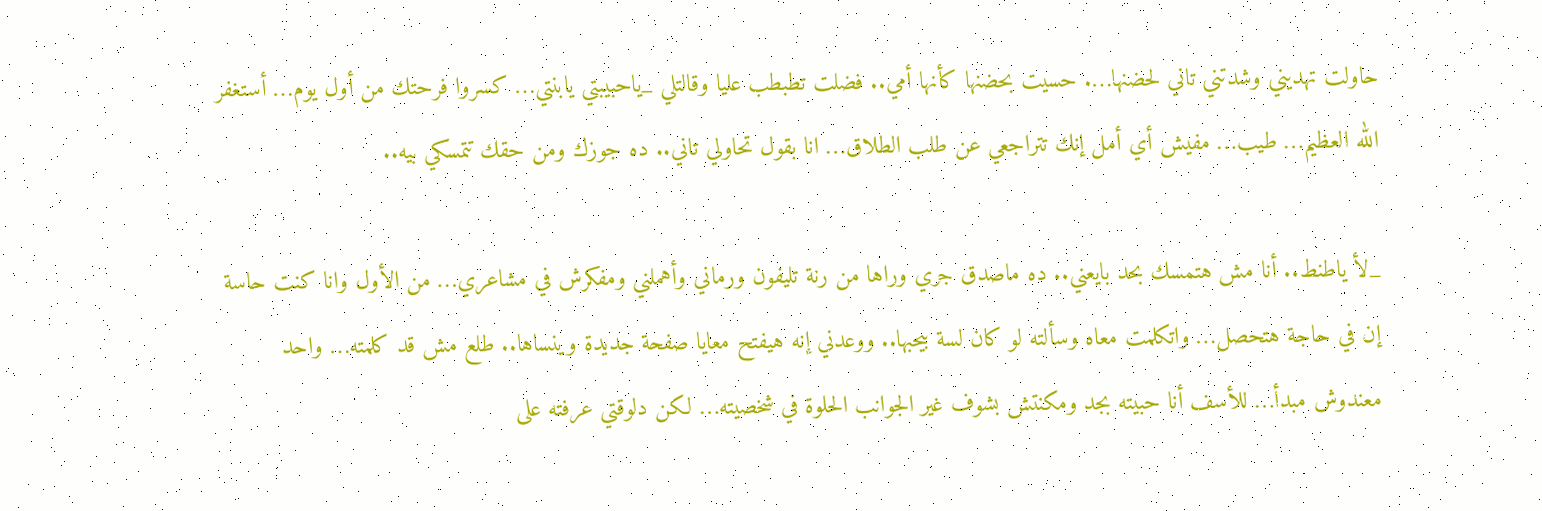حاولت تهديني وشدتني تاني لحضنها…. حسيت بحضنها كأنها أمي.. فضلت تطبطب عليا وقالتلي _ياحبيبتي يابنتي… كسروا فرحتك من أول يوم… أستغفر الله العظيم… طيب… مفيش أي أمل إنك تتراجعي عن طلب الطلاق… انا بقول تحاولي تاني.. ده جوزك ومن حقك تتمسكي بيه..

_لأ ياطنط.. أنا مش هتمسك بحد بايعني.. ده ماصدق جري وراها من رنة تليفون ورماني وأهملني ومفكرش في مشاعري… من الأول وانا كنت حاسة إن في حاجة هتحصل… واتكلمت معاه وسألته لو كان لسة بيحبها.. ووعدني إنه هيفتح معايا صفحة جديدة وينساها.. طلع مش قد كلمته… واحد معندوش مبدأ… للأسف أنا حبيته بجد ومكنتش بشوف غير الجوانب الحلوة في شخصيته… لكن دلوقتي عرفته على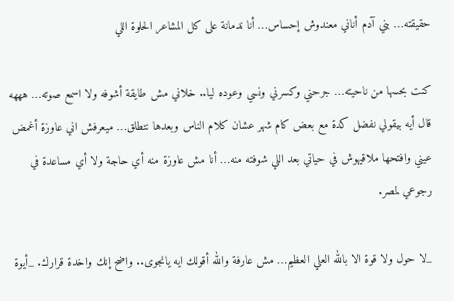حقيقته… بني آدم أناني معندوش إحساس… أنا ندمانة على كل المشاعر الحلوة اللي

كنت بحسها من ناحيته… جرحني وكسرني ونسي وعوده ليا.. خلاني مش طايقة أشوفه ولا اسمع صوته… هههه قال أيه بيقولي نفضل كدة مع بعض كام شهر عشان كلام الناس وبعدها نتطلق… ميعرفش اني عاوزة أغمض عيني وافتحها ملاقيهوش في حياتي بعد اللي شوفته منه… أنا مش عاوزة منه أي حاجة ولا أي مساعدة في رجوعي لمصر.

_لا حول ولا قوة الا بالله العلي العظيم… مش عارفة والله أقولك ايه يانجوى.. واضح إنك واخدة قرارك. _أيوة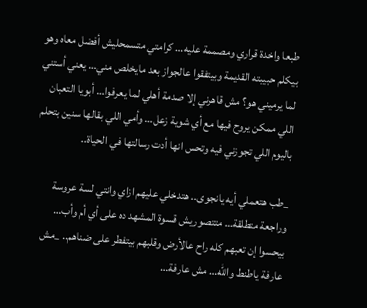طبعا واخدة قراري ومصممة عليه… كرامتي متسمحليش أفضل معاه وهو بيكلم حبيبته القديمة وبيتفقوا عالجواز بعد مايخلص مني… يعني أستني لما يرميني هو؟ مش قاهرني إلا صدمة أهلي لما يعرفوا… أبويا التعبان اللي ممكن يروح فيها مع أي شوية زعل… وأمي اللي بقالها سنين بتحلم باليوم اللي تجوزني فيه وتحس انها أدت رسالتها في الحياة..

_طب هتعملي أيه يانجوى.. هتدخلي عليهم ازاي وانتي لسة عروسة وراجعة متطلقة… متتصوريش قسوة المشهد ده على أي أم وأب… بيحسوا إن تعبهم كله راح عالأرض وقلبهم بيتفطر على ضناهم.. _مش عارفة ياطنط والله… مش عارفة…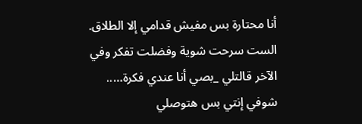أنا محتارة بس مفيش قدامي إلا الطلاق. الست سرحت شوية وفضلت تفكر وفي الآخر قالتلي _بصي أنا عندي فكرة….. شوفي إنتي بس هتوصلي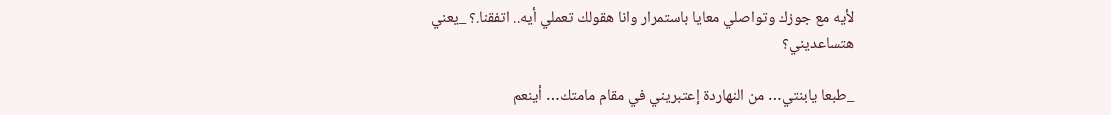لأيه مع جوزك وتواصلي معايا باستمرار وانا هقولك تعملي أيه.. اتفقنا.؟ _يعني هتساعديني؟

_طبعا يابنتي… من النهاردة إعتبريني في مقام مامتك… أينعم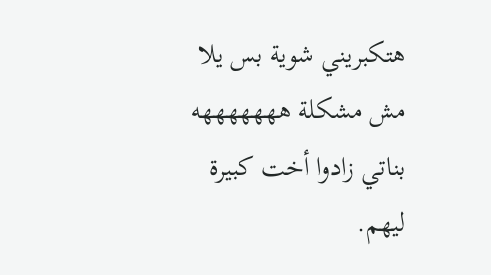هتكبريني شوية بس يلا مش مشكلة هههههههه بناتي زادوا أخت كبيرة ليهم.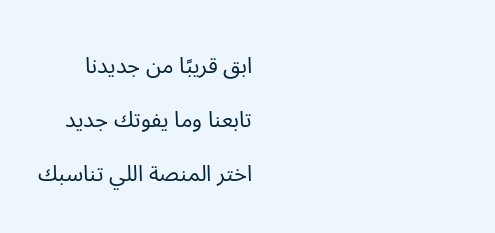ابق قريبًا من جديدنا

تابعنا وما يفوتك جديد

اختر المنصة اللي تناسبك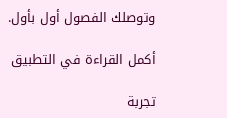وتوصلك الفصول أول بأول.

أكمل القراءة في التطبيق

تجربة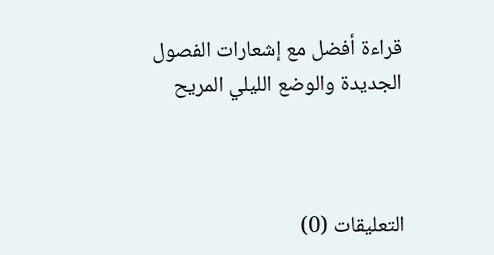قراءة أفضل مع إشعارات الفصول الجديدة والوضع الليلي المريح



التعليقات (0)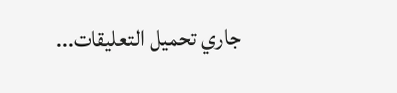جاري تحميل التعليقات...